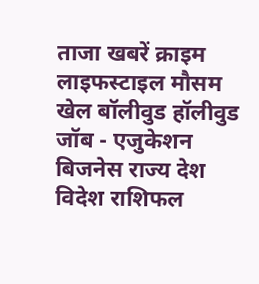ताजा खबरें क्राइम लाइफस्टाइल मौसम खेल बॉलीवुड हॉलीवुड जॉब - एजुकेशन बिजनेस राज्य देश विदेश राशिफल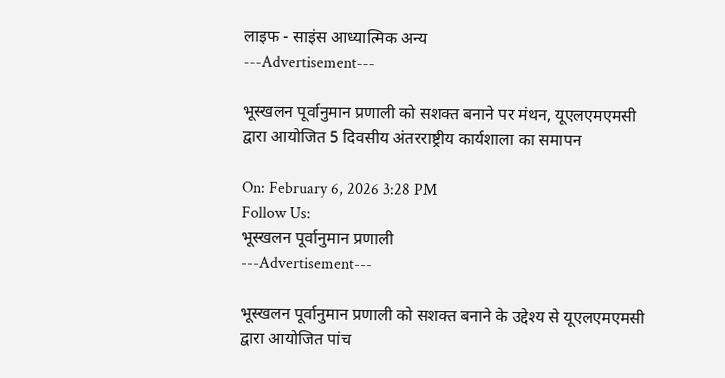लाइफ - साइंस आध्यात्मिक अन्य
---Advertisement---

भूस्खलन पूर्वानुमान प्रणाली को सशक्त बनाने पर मंथन, यूएलएमएमसी द्वारा आयोजित 5 दिवसीय अंतरराष्ट्रीय कार्यशाला का समापन

On: February 6, 2026 3:28 PM
Follow Us:
भूस्खलन पूर्वानुमान प्रणाली
---Advertisement---

भूस्खलन पूर्वानुमान प्रणाली को सशक्त बनाने के उद्देश्य से यूएलएमएमसी द्वारा आयोजित पांच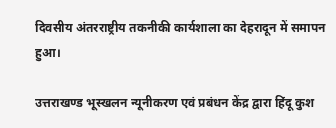दिवसीय अंतरराष्ट्रीय तकनीकी कार्यशाला का देहरादून में समापन हुआ।

उत्तराखण्ड भूस्खलन न्यूनीकरण एवं प्रबंधन केंद्र द्वारा हिंदू कुश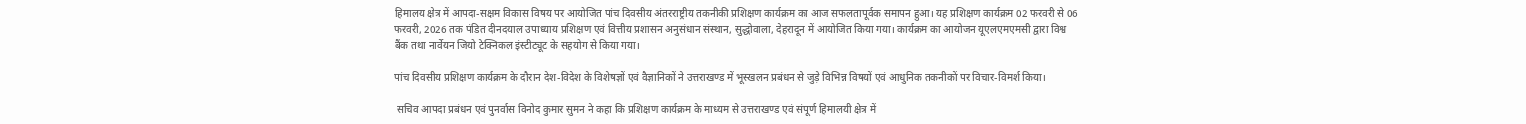हिमालय क्षेत्र में आपदा-सक्षम विकास विषय पर आयोजित पांच दिवसीय अंतरराष्ट्रीय तकनीकी प्रशिक्षण कार्यक्रम का आज सफलतापूर्वक समापन हुआ। यह प्रशिक्षण कार्यक्रम 02 फरवरी से 06 फरवरी, 2026 तक पंडित दीनदयाल उपाध्याय प्रशिक्षण एवं वित्तीय प्रशासन अनुसंधान संस्थान, सुद्धोवाला, देहरादून में आयोजित किया गया। कार्यक्रम का आयोजन यूएलएमएमसी द्वारा विश्व बैंक तथा नार्वेयन जियो टेक्निकल इंस्टीट्यूट के सहयोग से किया गया।

पांच दिवसीय प्रशिक्षण कार्यक्रम के दौरान देश-विदेश के विशेषज्ञों एवं वैज्ञानिकों ने उत्तराखण्ड में भूस्खलन प्रबंधन से जुड़े विभिन्न विषयों एवं आधुनिक तकनीकों पर विचार-विमर्श किया।

 सचिव आपदा प्रबंधन एवं पुनर्वास विनोद कुमार सुमन ने कहा कि प्रशिक्षण कार्यक्रम के माध्यम से उत्तराखण्ड एवं संपूर्ण हिमालयी क्षेत्र में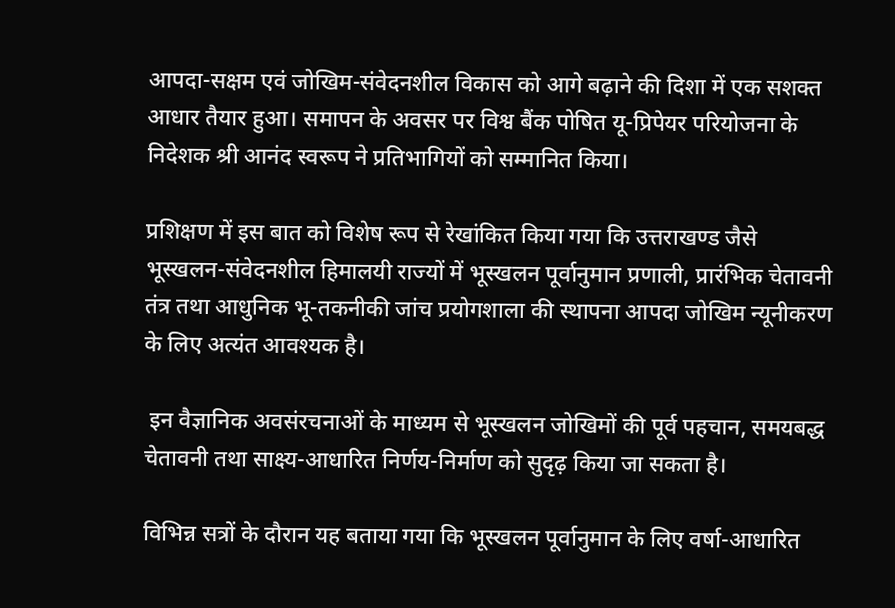आपदा-सक्षम एवं जोखिम-संवेदनशील विकास को आगे बढ़ाने की दिशा में एक सशक्त आधार तैयार हुआ। समापन के अवसर पर विश्व बैंक पोषित यू-प्रिपेयर परियोजना के निदेशक श्री आनंद स्वरूप ने प्रतिभागियों को सम्मानित किया।

प्रशिक्षण में इस बात को विशेष रूप से रेखांकित किया गया कि उत्तराखण्ड जैसे भूस्खलन-संवेदनशील हिमालयी राज्यों में भूस्खलन पूर्वानुमान प्रणाली, प्रारंभिक चेतावनी तंत्र तथा आधुनिक भू-तकनीकी जांच प्रयोगशाला की स्थापना आपदा जोखिम न्यूनीकरण के लिए अत्यंत आवश्यक है।

 इन वैज्ञानिक अवसंरचनाओं के माध्यम से भूस्खलन जोखिमों की पूर्व पहचान, समयबद्ध चेतावनी तथा साक्ष्य-आधारित निर्णय-निर्माण को सुदृढ़ किया जा सकता है।

विभिन्न सत्रों के दौरान यह बताया गया कि भूस्खलन पूर्वानुमान के लिए वर्षा-आधारित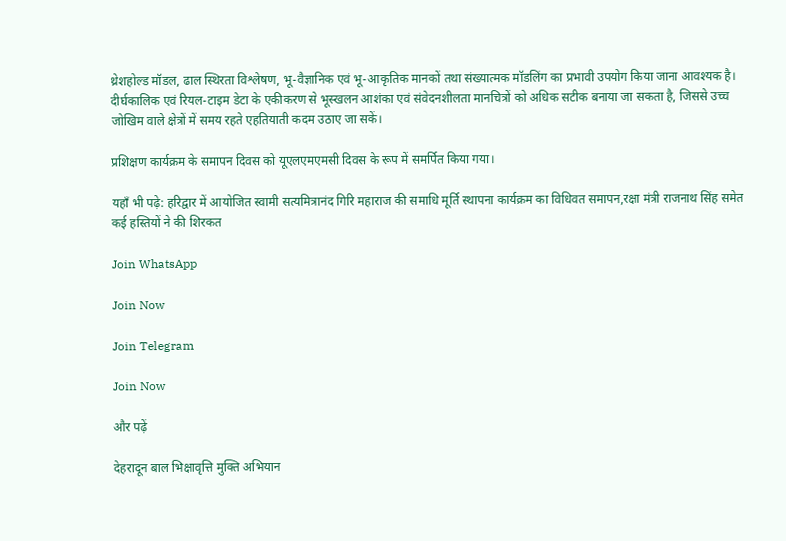थ्रेशहोल्ड मॉडल, ढाल स्थिरता विश्लेषण, भू-वैज्ञानिक एवं भू-आकृतिक मानकों तथा संख्यात्मक मॉडलिंग का प्रभावी उपयोग किया जाना आवश्यक है। दीर्घकालिक एवं रियल-टाइम डेटा के एकीकरण से भूस्खलन आशंका एवं संवेदनशीलता मानचित्रों को अधिक सटीक बनाया जा सकता है, जिससे उच्च जोखिम वाले क्षेत्रों में समय रहते एहतियाती कदम उठाए जा सकें।

प्रशिक्षण कार्यक्रम के समापन दिवस को यूएलएमएमसी दिवस के रूप में समर्पित किया गया।

यहाँ भी पढ़े: हरिद्वार में आयोजित स्वामी सत्यमित्रानंद गिरि महाराज की समाधि मूर्ति स्थापना कार्यक्रम का विधिवत समापन,रक्षा मंत्री राजनाथ सिंह समेत कई हस्तियों ने की शिरकत

Join WhatsApp

Join Now

Join Telegram

Join Now

और पढ़ें

देहरादून बाल भिक्षावृत्ति मुक्ति अभियान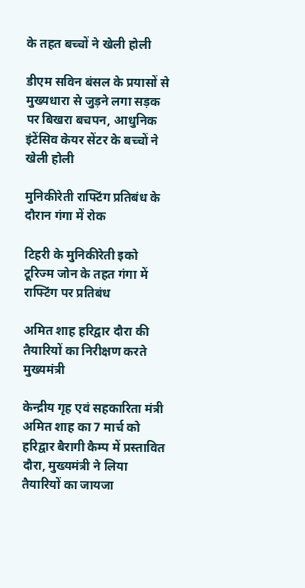के तहत बच्चों ने खेली होली

डीएम सविन बंसल के प्रयासों से मुख्यधारा से जुड़ने लगा सड़क पर बिखरा बचपन, आधुनिक इंटेंसिव केयर सेंटर के बच्चों ने खेली होली

मुनिकीरेती राफ्टिंग प्रतिबंध के दौरान गंगा में रोक

टिहरी के मुनिकीरेती इको टूरिज्म जोन के तहत गंगा में राफ्टिंग पर प्रतिबंध

अमित शाह हरिद्वार दौरा की तैयारियों का निरीक्षण करते मुख्यमंत्री

केन्द्रीय गृह एवं सहकारिता मंत्री अमित शाह का 7 मार्च को हरिद्वार बैरागी कैम्प में प्रस्तावित दौरा, मुख्यमंत्री ने लिया तैयारियों का जायजा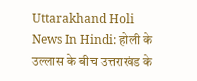Uttarakhand Holi News In Hindi: होली के उल्लास के बीच उत्तराखंड के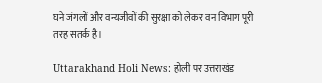घने जंगलों और वन्यजीवों की सुरक्षा को लेकर वन विभाग पूरी तरह सतर्क है।

Uttarakhand Holi News: होली पर उत्तराखंड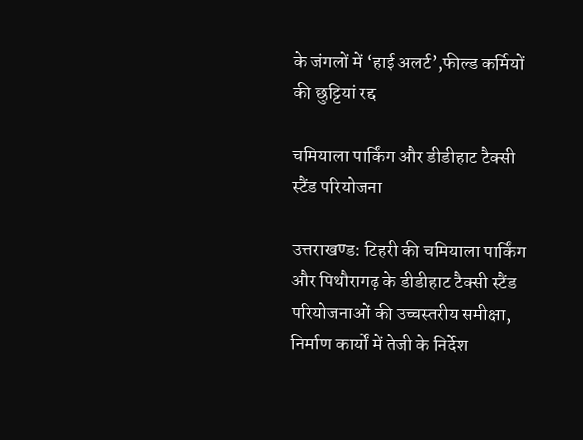के जंगलों में ‘हाई अलर्ट’,फील्ड कर्मियों की छुट्टियां रद्द

चमियाला पार्किंग और डीडीहाट टैक्सी स्टैंड परियोजना

उत्तराखण्ड: टिहरी की चमियाला पार्किंग और पिथौरागढ़ के डीडीहाट टैक्सी स्टैंड परियोजनाओं की उच्चस्तरीय समीक्षा, निर्माण कार्यों में तेजी के निर्देश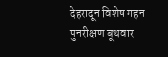देहरादून विशेष गहन पुनरीक्षण बूथवार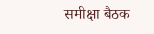समीक्षा बैठक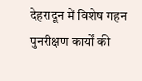देहरादून में विशेष गहन पुनरीक्षण कार्यों की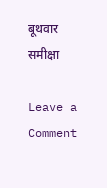बूथवार समीक्षा

Leave a Comment